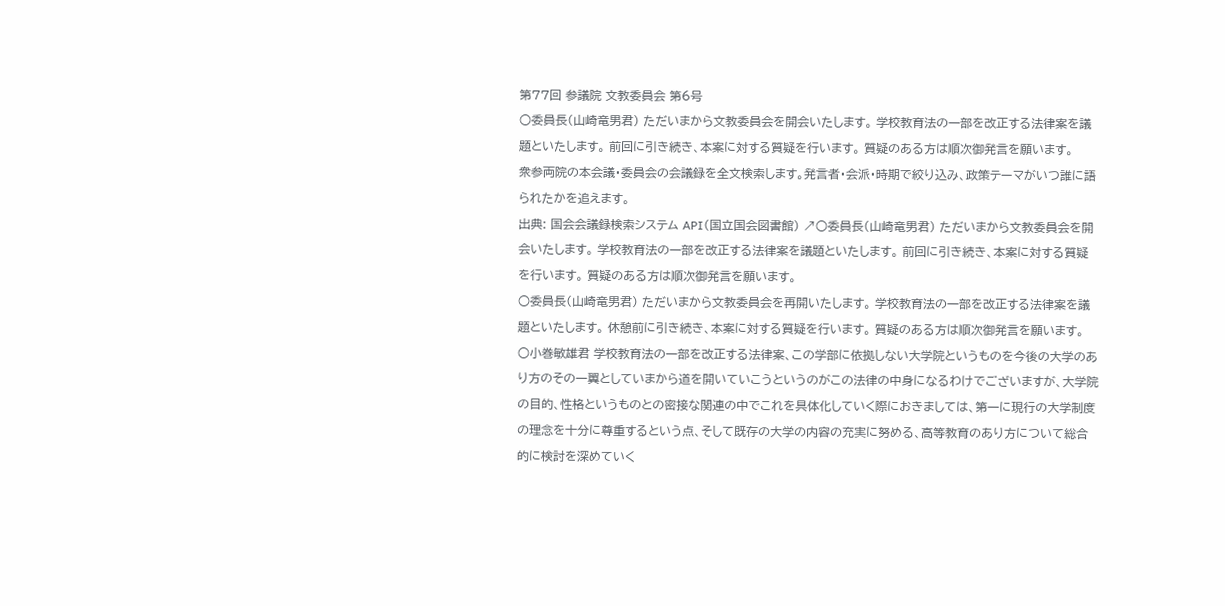第77回 参議院 文教委員会 第6号
○委員長(山崎竜男君) ただいまから文教委員会を開会いたします。 学校教育法の一部を改正する法律案を議題といたします。 前回に引き続き、本案に対する質疑を行います。 質疑のある方は順次御発言を願います。
衆参両院の本会議・委員会の会議録を全文検索します。発言者・会派・時期で絞り込み、政策テーマがいつ誰に語られたかを追えます。
出典: 国会会議録検索システム API(国立国会図書館) ↗○委員長(山崎竜男君) ただいまから文教委員会を開会いたします。 学校教育法の一部を改正する法律案を議題といたします。 前回に引き続き、本案に対する質疑を行います。 質疑のある方は順次御発言を願います。
○委員長(山崎竜男君) ただいまから文教委員会を再開いたします。 学校教育法の一部を改正する法律案を議題といたします。 休憩前に引き続き、本案に対する質疑を行います。 質疑のある方は順次御発言を願います。
○小巻敏雄君 学校教育法の一部を改正する法律案、この学部に依拠しない大学院というものを今後の大学のあり方のその一翼としていまから道を開いていこうというのがこの法律の中身になるわけでございますが、大学院の目的、性格というものとの密接な関連の中でこれを具体化していく際におきましては、第一に現行の大学制度の理念を十分に尊重するという点、そして既存の大学の内容の充実に努める、高等教育のあり方について総合的に検討を深めていく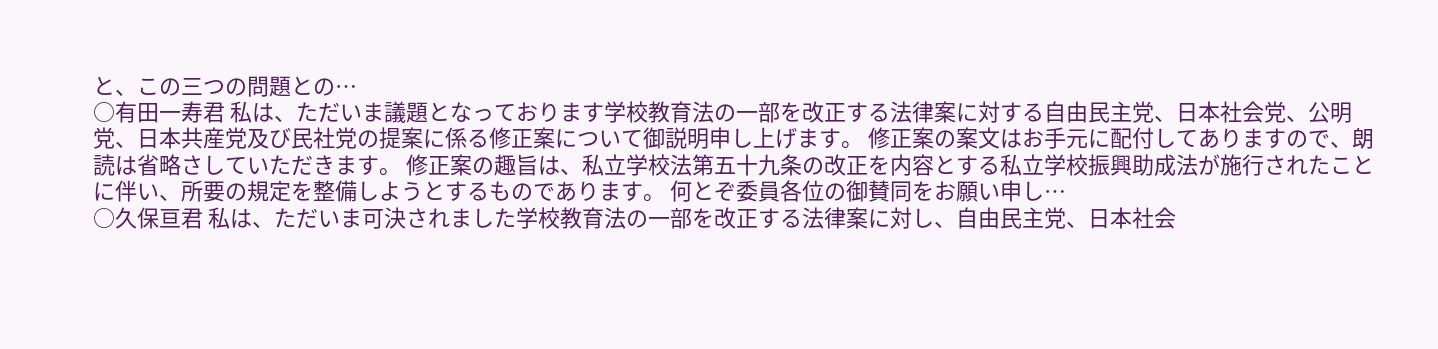と、この三つの問題との…
○有田一寿君 私は、ただいま議題となっております学校教育法の一部を改正する法律案に対する自由民主党、日本社会党、公明党、日本共産党及び民社党の提案に係る修正案について御説明申し上げます。 修正案の案文はお手元に配付してありますので、朗読は省略さしていただきます。 修正案の趣旨は、私立学校法第五十九条の改正を内容とする私立学校振興助成法が施行されたことに伴い、所要の規定を整備しようとするものであります。 何とぞ委員各位の御賛同をお願い申し…
○久保亘君 私は、ただいま可決されました学校教育法の一部を改正する法律案に対し、自由民主党、日本社会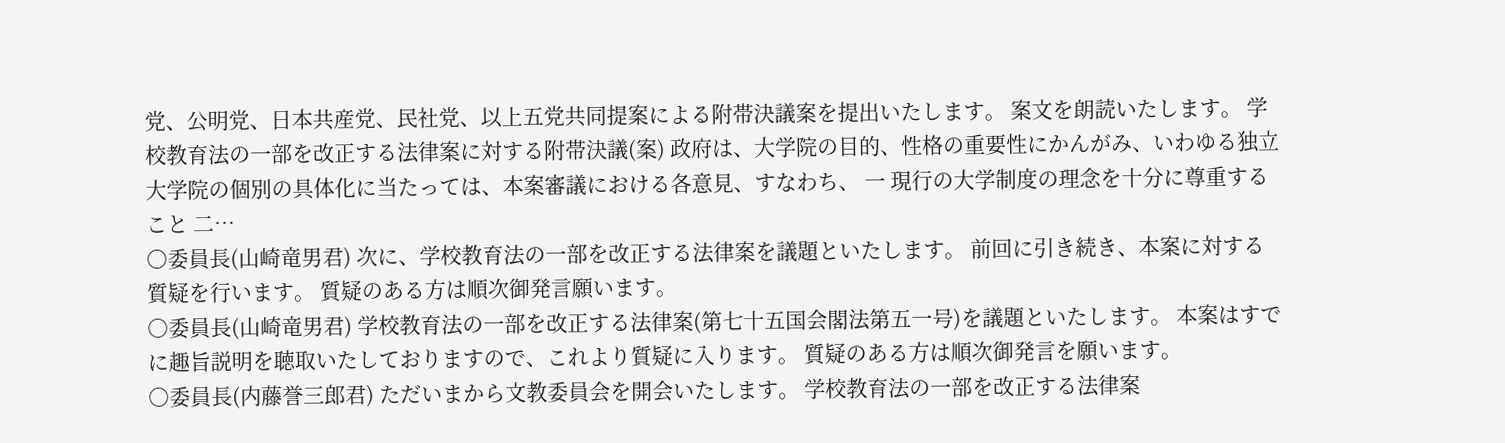党、公明党、日本共産党、民社党、以上五党共同提案による附帯決議案を提出いたします。 案文を朗読いたします。 学校教育法の一部を改正する法律案に対する附帯決議(案) 政府は、大学院の目的、性格の重要性にかんがみ、いわゆる独立大学院の個別の具体化に当たっては、本案審議における各意見、すなわち、 一 現行の大学制度の理念を十分に尊重すること 二…
○委員長(山崎竜男君) 次に、学校教育法の一部を改正する法律案を議題といたします。 前回に引き続き、本案に対する質疑を行います。 質疑のある方は順次御発言願います。
○委員長(山崎竜男君) 学校教育法の一部を改正する法律案(第七十五国会閣法第五一号)を議題といたします。 本案はすでに趣旨説明を聴取いたしておりますので、これより質疑に入ります。 質疑のある方は順次御発言を願います。
○委員長(内藤誉三郎君) ただいまから文教委員会を開会いたします。 学校教育法の一部を改正する法律案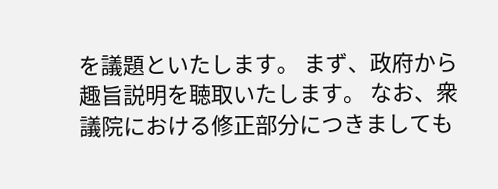を議題といたします。 まず、政府から趣旨説明を聴取いたします。 なお、衆議院における修正部分につきましても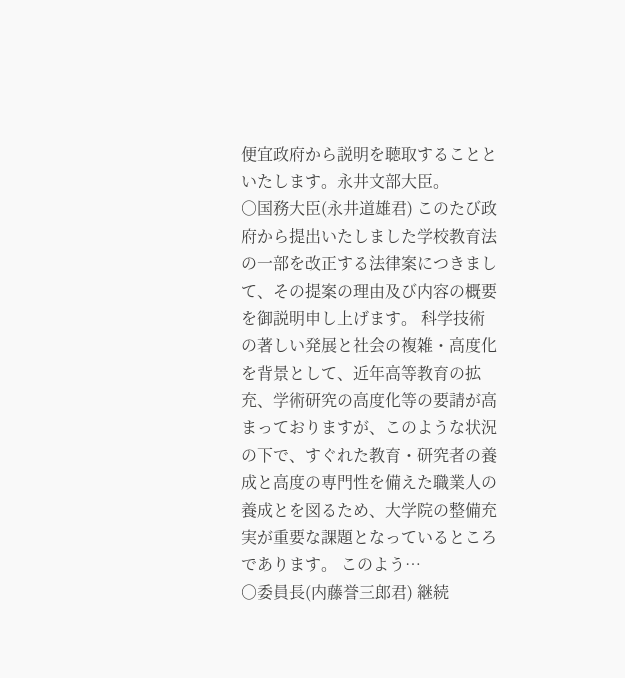便宜政府から説明を聴取することといたします。永井文部大臣。
○国務大臣(永井道雄君) このたび政府から提出いたしました学校教育法の一部を改正する法律案につきまして、その提案の理由及び内容の概要を御説明申し上げます。 科学技術の著しい発展と社会の複雑・高度化を背景として、近年高等教育の拡充、学術研究の高度化等の要請が高まっておりますが、このような状況の下で、すぐれた教育・研究者の養成と高度の専門性を備えた職業人の養成とを図るため、大学院の整備充実が重要な課題となっているところであります。 このよう…
○委員長(内藤誉三郎君) 継続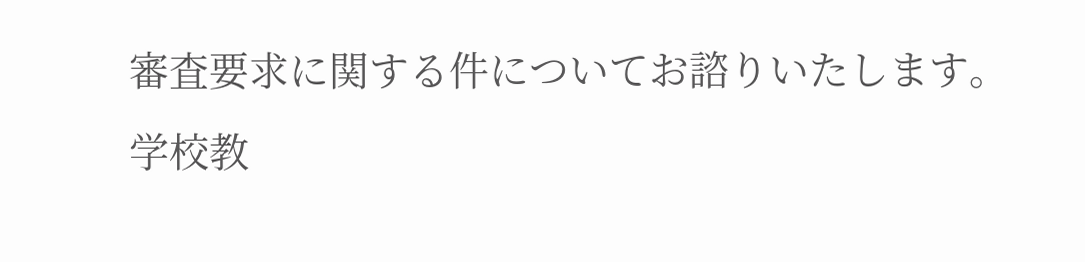審査要求に関する件についてお諮りいたします。 学校教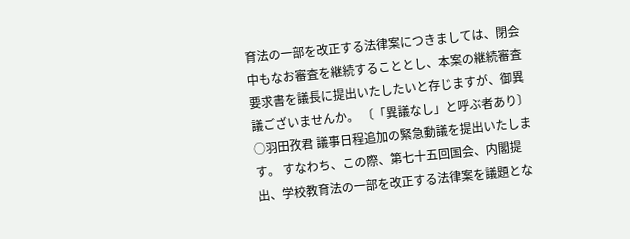育法の一部を改正する法律案につきましては、閉会中もなお審査を継続することとし、本案の継続審査要求書を議長に提出いたしたいと存じますが、御異議ございませんか。 〔「異議なし」と呼ぶ者あり〕
○羽田孜君 議事日程追加の緊急動議を提出いたします。 すなわち、この際、第七十五回国会、内閣提出、学校教育法の一部を改正する法律案を議題とな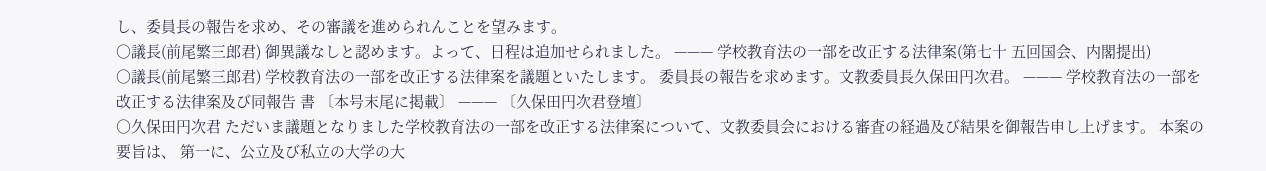し、委員長の報告を求め、その審議を進められんことを望みます。
○議長(前尾繁三郎君) 御異議なしと認めます。よって、日程は追加せられました。 ——— 学校教育法の一部を改正する法律案(第七十 五回国会、内閣提出)
○議長(前尾繁三郎君) 学校教育法の一部を改正する法律案を議題といたします。 委員長の報告を求めます。文教委員長久保田円次君。 ——— 学校教育法の一部を改正する法律案及び同報告 書 〔本号末尾に掲載〕 ——— 〔久保田円次君登壇〕
○久保田円次君 ただいま議題となりました学校教育法の一部を改正する法律案について、文教委員会における審査の経過及び結果を御報告申し上げます。 本案の要旨は、 第一に、公立及び私立の大学の大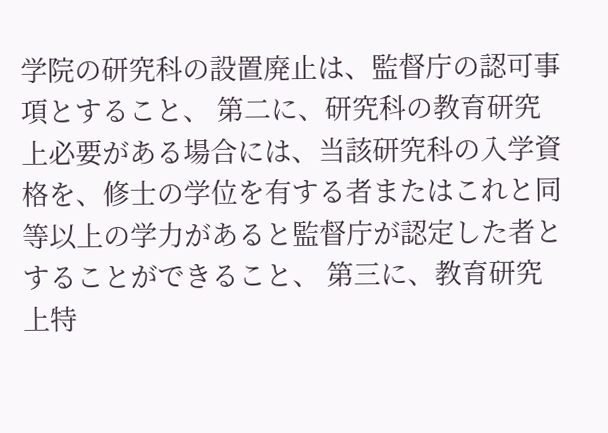学院の研究科の設置廃止は、監督庁の認可事項とすること、 第二に、研究科の教育研究上必要がある場合には、当該研究科の入学資格を、修士の学位を有する者またはこれと同等以上の学力があると監督庁が認定した者とすることができること、 第三に、教育研究上特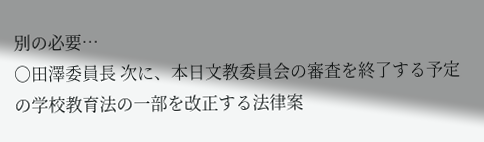別の必要…
○田澤委員長 次に、本日文教委員会の審査を終了する予定の学校教育法の一部を改正する法律案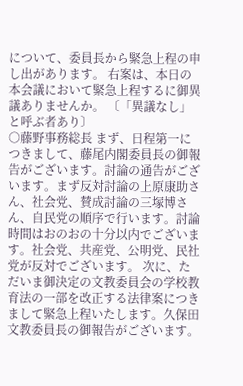について、委員長から緊急上程の申し出があります。 右案は、本日の本会議において緊急上程するに御異議ありませんか。 〔「異議なし」と呼ぶ者あり〕
○藤野事務総長 まず、日程第一につきまして、藤尾内閣委員長の御報告がございます。討論の通告がございます。まず反対討論の上原康助さん、社会党、賛成討論の三塚博さん、自民党の順序で行います。討論時間はおのおの十分以内でございます。社会党、共産党、公明党、民社党が反対でございます。 次に、ただいま御決定の文教委員会の学校教育法の一部を改正する法律案につきまして緊急上程いたします。久保田文教委員長の御報告がございます。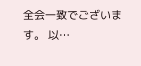全会一致でございます。 以…